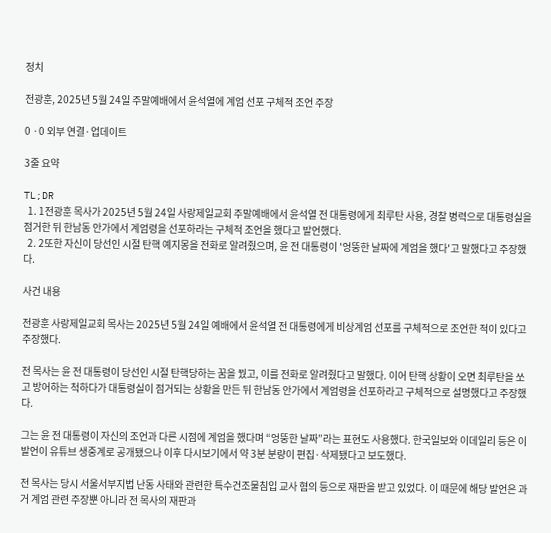정치

전광훈, 2025년 5월 24일 주말예배에서 윤석열에 계엄 선포 구체적 조언 주장

0 ·0 외부 연결·업데이트

3줄 요약

TL;DR
  1. 1전광훈 목사가 2025년 5월 24일 사랑제일교회 주말예배에서 윤석열 전 대통령에게 최루탄 사용, 경찰 병력으로 대통령실을 점거한 뒤 한남동 안가에서 계엄령을 선포하라는 구체적 조언을 했다고 발언했다.
  2. 2또한 자신이 당선인 시절 탄핵 예지몽을 전화로 알려줬으며, 윤 전 대통령이 '엉뚱한 날짜에 계엄을 했다'고 말했다고 주장했다.

사건 내용

전광훈 사랑제일교회 목사는 2025년 5월 24일 예배에서 윤석열 전 대통령에게 비상계엄 선포를 구체적으로 조언한 적이 있다고 주장했다.

전 목사는 윤 전 대통령이 당선인 시절 탄핵당하는 꿈을 꿨고, 이를 전화로 알려줬다고 말했다. 이어 탄핵 상황이 오면 최루탄을 쏘고 방어하는 척하다가 대통령실이 점거되는 상황을 만든 뒤 한남동 안가에서 계엄령을 선포하라고 구체적으로 설명했다고 주장했다.

그는 윤 전 대통령이 자신의 조언과 다른 시점에 계엄을 했다며 “엉뚱한 날짜”라는 표현도 사용했다. 한국일보와 이데일리 등은 이 발언이 유튜브 생중계로 공개됐으나 이후 다시보기에서 약 3분 분량이 편집·삭제됐다고 보도했다.

전 목사는 당시 서울서부지법 난동 사태와 관련한 특수건조물침입 교사 혐의 등으로 재판을 받고 있었다. 이 때문에 해당 발언은 과거 계엄 관련 주장뿐 아니라 전 목사의 재판과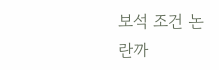보석 조건 논란까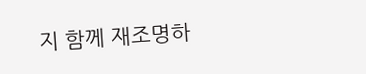지 함께 재조명하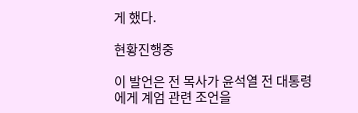게 했다.

현황진행중

이 발언은 전 목사가 윤석열 전 대통령에게 계엄 관련 조언을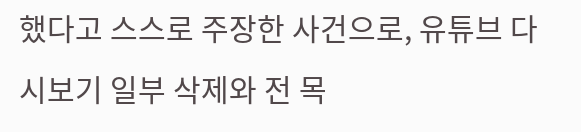했다고 스스로 주장한 사건으로, 유튜브 다시보기 일부 삭제와 전 목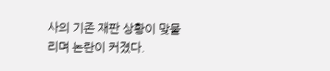사의 기존 재판 상황이 맞물리며 논란이 커졌다.